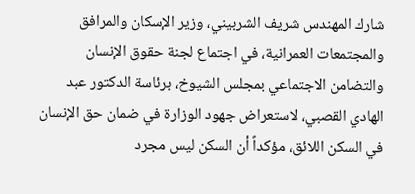شارك المهندس شريف الشربيني، وزير الإسكان والمرافق والمجتمعات العمرانية، في اجتماع لجنة حقوق الإنسان والتضامن الاجتماعي بمجلس الشيوخ، برئاسة الدكتور عبد الهادي القصبي، لاستعراض جهود الوزارة في ضمان حق الإنسان في السكن اللائق، مؤكداً أن السكن ليس مجرد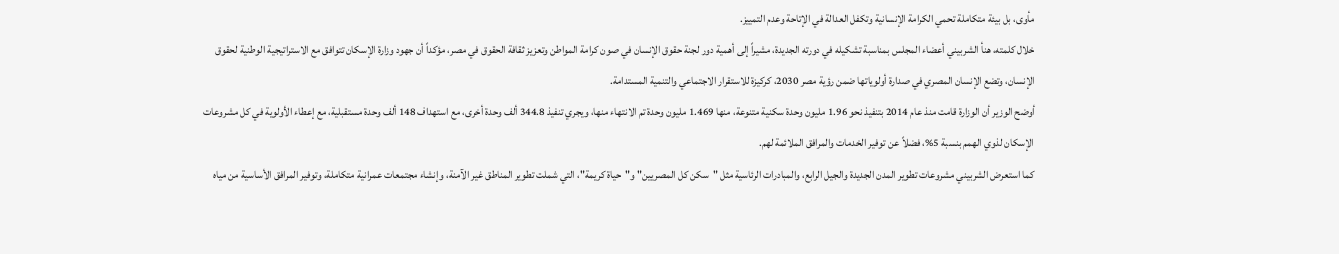مأوى، بل بيئة متكاملة تحمي الكرامة الإنسانية وتكفل العدالة في الإتاحة وعدم التمييز.
خلال كلمته، هنأ الشربيني أعضاء المجلس بمناسبة تشكيله في دورته الجديدة، مشيراً إلى أهمية دور لجنة حقوق الإنسان في صون كرامة المواطن وتعزيز ثقافة الحقوق في مصر، مؤكداً أن جهود وزارة الإسكان تتوافق مع الاستراتيجية الوطنية لحقوق الإنسان، وتضع الإنسان المصري في صدارة أولوياتها ضمن رؤية مصر 2030، كركيزة للاستقرار الاجتماعي والتنمية المستدامة.
أوضح الوزير أن الوزارة قامت منذ عام 2014 بتنفيذ نحو 1.96 مليون وحدة سكنية متنوعة، منها 1.469 مليون وحدة تم الانتهاء منها، ويجري تنفيذ 344.8 ألف وحدة أخرى، مع استهداف 148 ألف وحدة مستقبلية، مع إعطاء الأولوية في كل مشروعات الإسكان لذوي الهمم بنسبة 5%، فضلاً عن توفير الخدمات والمرافق الملائمة لهم.
كما استعرض الشربيني مشروعات تطوير المدن الجديدة والجيل الرابع، والمبادرات الرئاسية مثل "سكن كل المصريين" و"حياة كريمة"، التي شملت تطوير المناطق غير الآمنة، وإنشاء مجتمعات عمرانية متكاملة، وتوفير المرافق الأساسية من مياه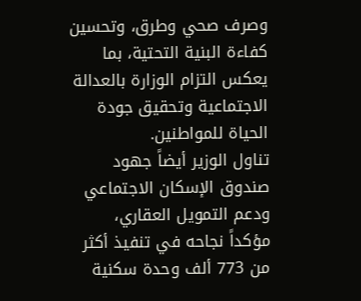وصرف صحي وطرق، وتحسين كفاءة البنية التحتية، بما يعكس التزام الوزارة بالعدالة الاجتماعية وتحقيق جودة الحياة للمواطنين.
تناول الوزير أيضاً جهود صندوق الإسكان الاجتماعي ودعم التمويل العقاري، مؤكداً نجاحه في تنفيذ أكثر من 773 ألف وحدة سكنية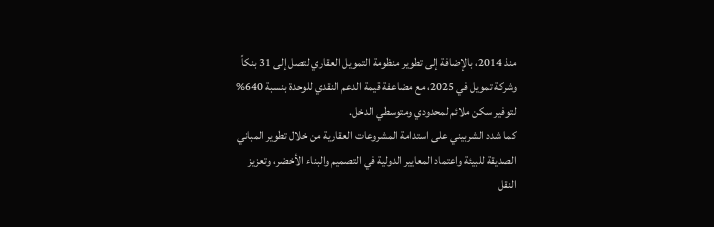منذ 2014، بالإضافة إلى تطوير منظومة التمويل العقاري لتصل إلى 31 بنكاً وشركة تمويل في 2025، مع مضاعفة قيمة الدعم النقدي للوحدة بنسبة 640% لتوفير سكن ملائم لمحدودي ومتوسطي الدخل.
كما شدد الشربيني على استدامة المشروعات العقارية من خلال تطوير المباني الصديقة للبيئة واعتماد المعايير الدولية في التصميم والبناء الأخضر، وتعزيز النقل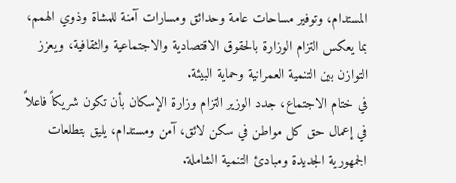المستدام، وتوفير مساحات عامة وحدائق ومسارات آمنة للمشاة وذوي الهمم، بما يعكس التزام الوزارة بالحقوق الاقتصادية والاجتماعية والثقافية، ويعزز التوازن بين التنمية العمرانية وحماية البيئة.
في ختام الاجتماع، جدد الوزير التزام وزارة الإسكان بأن تكون شريكاً فاعلاً في إعمال حق كل مواطن في سكن لائق، آمن ومستدام، يليق بتطلعات الجمهورية الجديدة ومبادئ التنمية الشاملة.